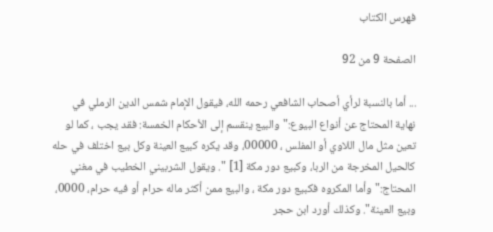فهرس الكتاب

الصفحة 9 من 92

... أما بالنسبة لرأي أصحاب الشافعي رحمه الله، فيقول الإمام شمس الدين الرملي في نهاية المحتاج عن أنواع البيوع:"والبيع ينقسم إلى الأحكام الخمسة: فقد يجب ، كما لو تعين مثل مال اللاوي أو المفلس ، 00000، وقد يكره كبيع العينة وكل بيع اختلف في حله كالحيل المخرجة من الربا، وكبيع دور مكة [1] ". ويقول الشربيني الخطيب في مغني المحتاج:"وأما المكروه فكبيع دور مكة ، والبيع ممن أكثر ماله حرام أو فيه حرام، 0000، وبيع العينة". وكذلك أورد ابن حجر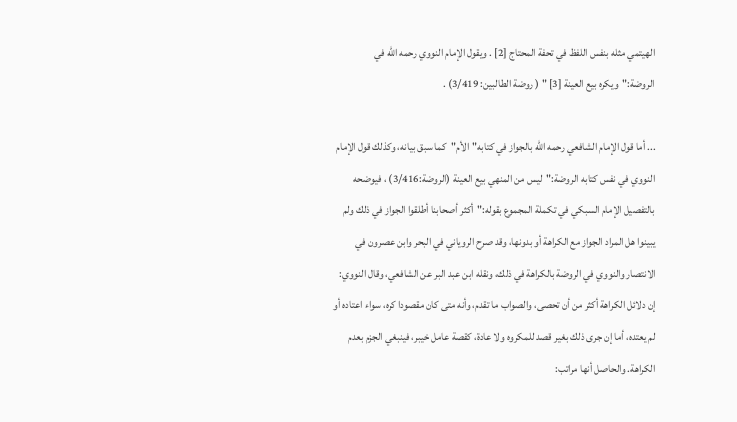الهيتمي مثله بنفس اللفظ في تحفة المحتاج [2] . ويقول الإمام النووي رحمه الله في الروضة:"ويكره بيع العينة [3] " ( روضة الطالبين: 3/419) .

... أما قول الإمام الشافعي رحمه الله بالجواز في كتابه"الأم"كما سبق بيانه، وكذلك قول الإمام النووي في نفس كتابه الروضة:"ليس من المنهي بيع العينة (الروضة:3/416) ، فيوضحه بالتفصيل الإمام السبكي في تكملة المجموع بقوله:"أكثر أصحابنا أطلقوا الجواز في ذلك ولم يبينوا هل المراد الجواز مع الكراهة أو بدونها، وقد صرح الروياني في البحر وابن عصرون في الانتصار والنووي في الروضة بالكراهة في ذلك، ونقله ابن عبد البر عن الشافعي، وقال النووي: إن دلائل الكراهة أكثر من أن تحصى، والصواب ما تقدم، وأنه متى كان مقصودا كره، سواء اعتاده أو لم يعتده، أما إن جرى ذلك بغير قصد للمكروه ولا عادة، كقصة عامل خيبر، فينبغي الجزم بعدم الكراهة. والحاصل أنها مراتب: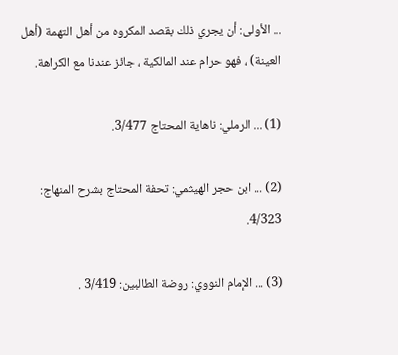... الأولى: أن يجري ذلك بقصد المكروه من أهل التهمة (أهل العينة) ، فهو حرام عند المالكية ، جائز عندنا مع الكراهة.

(1) ... الرملي: ناهاية المحتاج 3/477.

(2) ... ابن حجر الهيثمي: تحفة المحتاج بشرح المنهاج: 4/323.

(3) ... الإمام النووي: روضة الطالبين: 3/419 .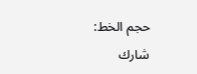حجم الخط:
شارك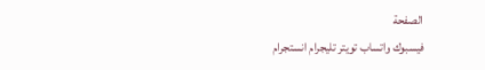الصفحة
فيسبوك واتساب تويتر تليجرام انستجرام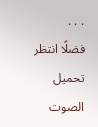. . .
فضلًا انتظر تحميل الصوت